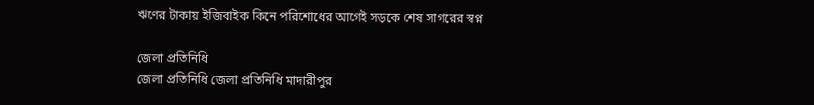ঋণের টাকায় ইজিবাইক কিনে পরিশোধের আগেই সড়কে শেষ সাগরের স্বপ্ন

জেলা প্রতিনিধি
জেলা প্রতিনিধি জেলা প্রতিনিধি মাদারীপুর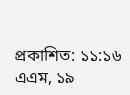প্রকাশিত: ১১:১৬ এএম, ১৯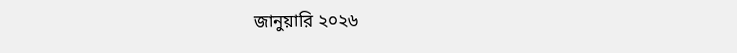জানুয়ারি ২০২৬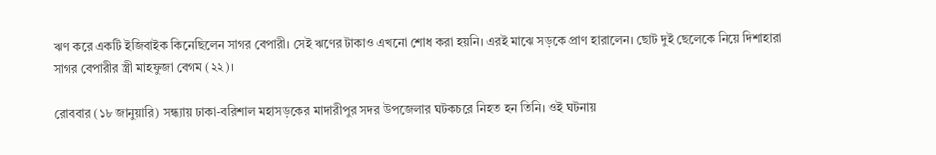ঋণ করে একটি ইজিবাইক কিনেছিলেন সাগর বেপারী। সেই ঋণের টাকাও এখনো শোধ করা হয়নি। এরই মাঝে সড়কে প্রাণ হারালেন। ছোট দুই ছেলেকে নিয়ে দিশাহারা সাগর বেপারীর স্ত্রী মাহফুজা বেগম (২২)।

রোববার (১৮ জানুয়ারি) সন্ধ্যায় ঢাকা-বরিশাল মহাসড়কের মাদারীপুর সদর উপজেলার ঘটকচরে নিহত হন তিনি। ওই ঘটনায়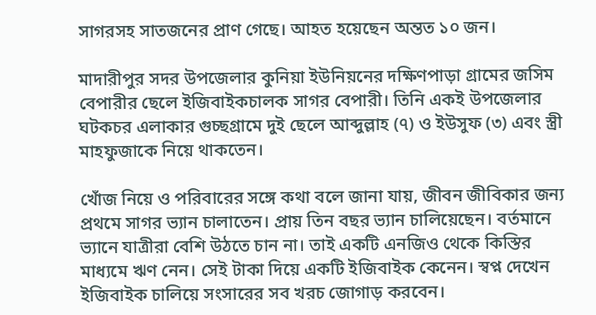সাগরসহ সাতজনের প্রাণ গেছে। আহত হয়েছেন অন্তত ১০ জন।

মাদারীপুর সদর উপজেলার কুনিয়া ইউনিয়নের দক্ষিণপাড়া গ্রামের জসিম বেপারীর ছেলে ইজিবাইকচালক সাগর বেপারী। তিনি একই উপজেলার ঘটকচর এলাকার গুচ্ছগ্রামে দুই ছেলে আব্দুল্লাহ (৭) ও ইউসুফ (৩) এবং স্ত্রী মাহফুজাকে নিয়ে থাকতেন।

খোঁজ নিয়ে ও পরিবারের সঙ্গে কথা বলে জানা যায়, জীবন জীবিকার জন্য প্রথমে সাগর ভ্যান চালাতেন। প্রায় তিন বছর ভ্যান চালিয়েছেন। বর্তমানে ভ্যানে যাত্রীরা বেশি উঠতে চান না। তাই একটি এনজিও থেকে কিস্তির মাধ্যমে ঋণ নেন। সেই টাকা দিয়ে একটি ইজিবাইক কেনেন। স্বপ্ন দেখেন ইজিবাইক চালিয়ে সংসারের সব খরচ জোগাড় করবেন।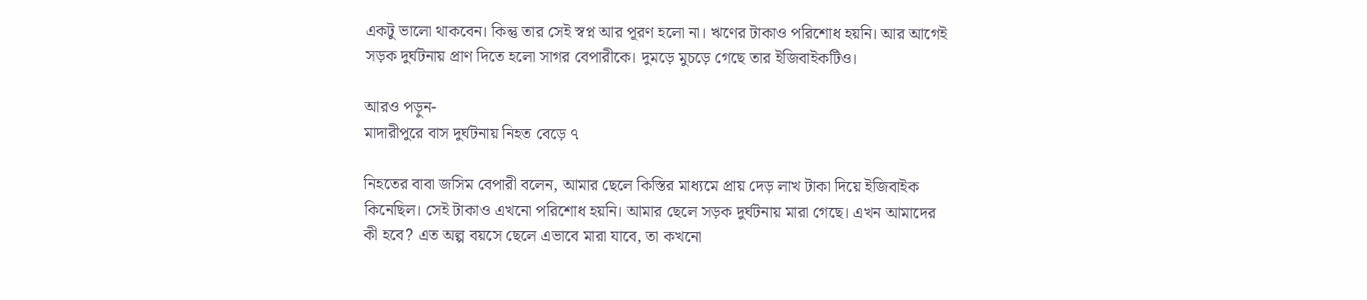একটু ভালো থাকবেন। কিন্তু তার সেই স্বপ্ন আর পূরণ হলো না। ঋণের টাকাও পরিশোধ হয়নি। আর আগেই সড়ক দুর্ঘটনায় প্রাণ দিতে হলো সাগর বেপারীকে। দুমড়ে মুচড়ে গেছে তার ইজিবাইকটিও।

আরও পড়ুন-
মাদারীপুরে বাস দুর্ঘটনায় নিহত বেড়ে ৭

নিহতের বাবা জসিম বেপারী বলেন, আমার ছেলে কিস্তির মাধ্যমে প্রায় দেড় লাখ টাকা দিয়ে ইজিবাইক কিনেছিল। সেই টাকাও এখনো পরিশোধ হয়নি। আমার ছেলে সড়ক দুর্ঘটনায় মারা গেছে। এখন আমাদের কী হবে? এত অল্প বয়সে ছেলে এভাবে মারা যাবে, তা কখনো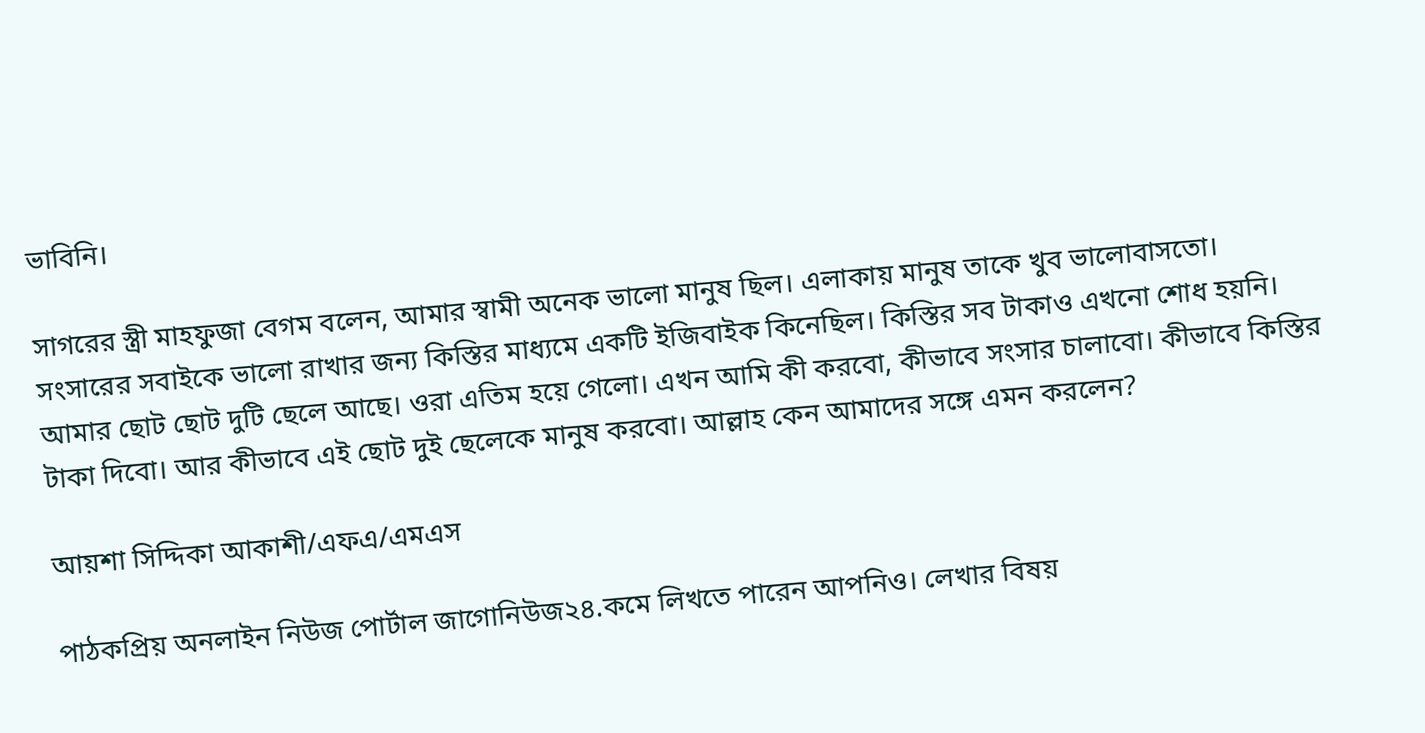ভাবিনি।

সাগরের স্ত্রী মাহফুজা বেগম বলেন, আমার স্বামী অনেক ভালো মানুষ ছিল। এলাকায় মানুষ তাকে খুব ভালোবাসতো। সংসারের সবাইকে ভালো রাখার জন্য কিস্তির মাধ্যমে একটি ইজিবাইক কিনেছিল। কিস্তির সব টাকাও এখনো শোধ হয়নি। আমার ছোট ছোট দুটি ছেলে আছে। ওরা এতিম হয়ে গেলো। এখন আমি কী করবো, কীভাবে সংসার চালাবো। কীভাবে কিস্তির টাকা দিবো। আর কীভাবে এই ছোট দুই ছেলেকে মানুষ করবো। আল্লাহ কেন আমাদের সঙ্গে এমন করলেন?

আয়শা সিদ্দিকা আকাশী/এফএ/এমএস

পাঠকপ্রিয় অনলাইন নিউজ পোর্টাল জাগোনিউজ২৪.কমে লিখতে পারেন আপনিও। লেখার বিষয়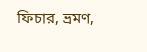ফিচার, ভ্রমণ,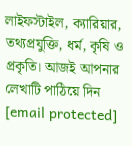লাইফস্টাইল, ক্যারিয়ার, তথ্যপ্রযুক্তি, ধর্ম, কৃষি ও প্রকৃতি। আজই আপনার লেখাটি পাঠিয়ে দিন [email protected]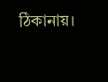ঠিকানায়।